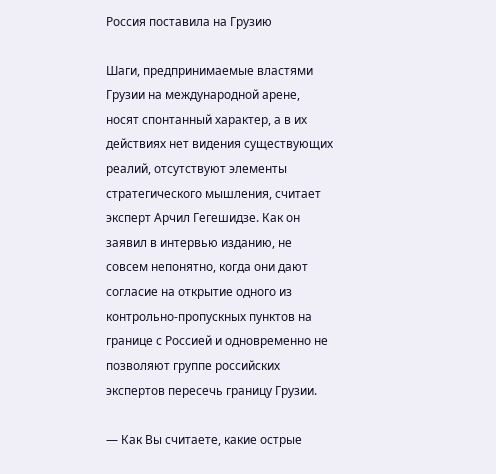Россия поставила на Грузию

Шаги, предпринимаемые властями Грузии на международной арене, носят спонтанный характер, а в их действиях нет видения существующих реалий, отсутствуют элементы стратегического мышления, считает эксперт Арчил Гегешидзе. Как он заявил в интервью изданию, не совсем непонятно, когда они дают согласие на открытие одного из контрольно-пропускных пунктов на границе с Россией и одновременно не позволяют группе российских экспертов пересечь границу Грузии.

— Как Вы считаете, какие острые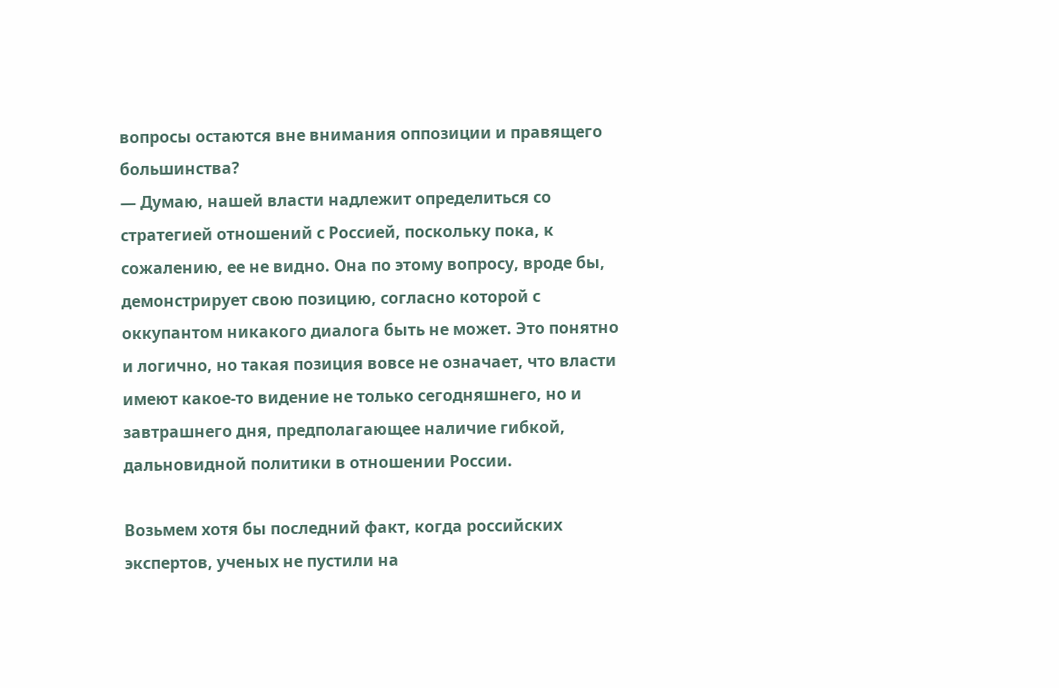вопросы остаются вне внимания оппозиции и правящего большинства?
— Думаю, нашей власти надлежит определиться со стратегией отношений с Россией, поскольку пока, к сожалению, ее не видно. Она по этому вопросу, вроде бы, демонстрирует свою позицию, согласно которой с оккупантом никакого диалога быть не может. Это понятно и логично, но такая позиция вовсе не означает, что власти имеют какое-то видение не только сегодняшнего, но и завтрашнего дня, предполагающее наличие гибкой, дальновидной политики в отношении России.

Возьмем хотя бы последний факт, когда российских экспертов, ученых не пустили на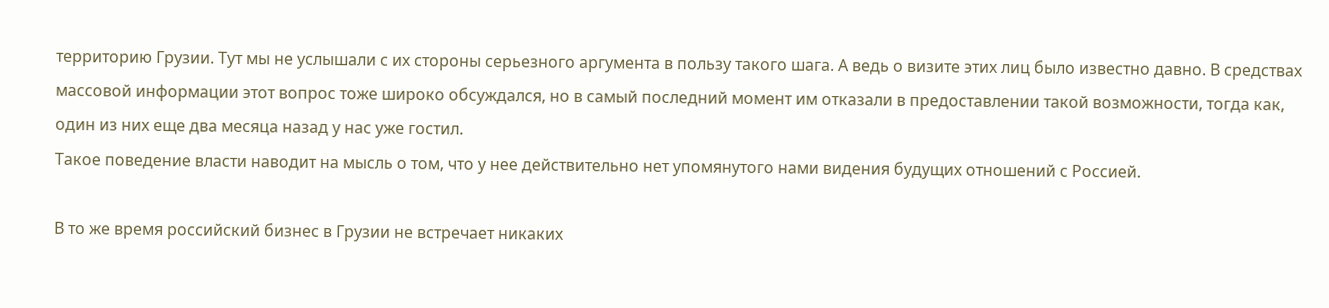территорию Грузии. Тут мы не услышали с их стороны серьезного аргумента в пользу такого шага. А ведь о визите этих лиц было известно давно. В средствах массовой информации этот вопрос тоже широко обсуждался, но в самый последний момент им отказали в предоставлении такой возможности, тогда как, один из них еще два месяца назад у нас уже гостил.
Такое поведение власти наводит на мысль о том, что у нее действительно нет упомянутого нами видения будущих отношений с Россией.

В то же время российский бизнес в Грузии не встречает никаких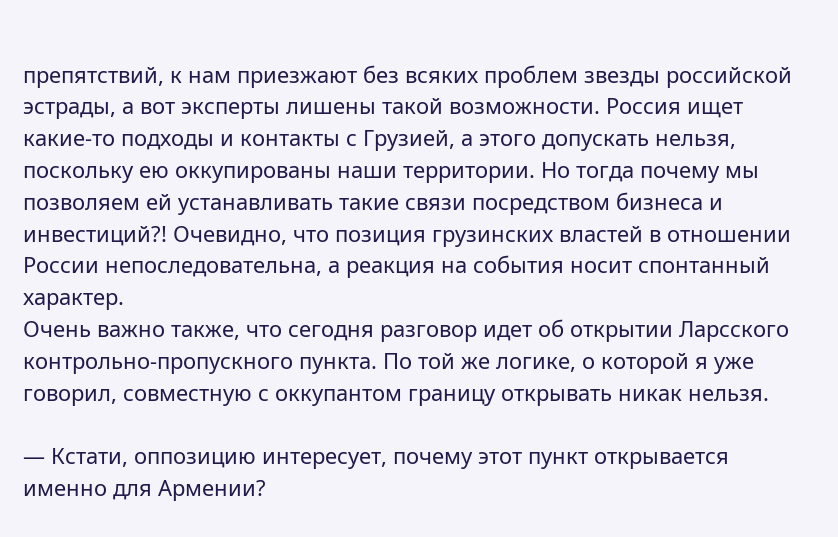препятствий, к нам приезжают без всяких проблем звезды российской эстрады, а вот эксперты лишены такой возможности. Россия ищет какие-то подходы и контакты с Грузией, а этого допускать нельзя, поскольку ею оккупированы наши территории. Но тогда почему мы позволяем ей устанавливать такие связи посредством бизнеса и инвестиций?! Очевидно, что позиция грузинских властей в отношении России непоследовательна, а реакция на события носит спонтанный характер.
Очень важно также, что сегодня разговор идет об открытии Ларсского контрольно-пропускного пункта. По той же логике, о которой я уже говорил, совместную с оккупантом границу открывать никак нельзя.

— Кстати, оппозицию интересует, почему этот пункт открывается именно для Армении?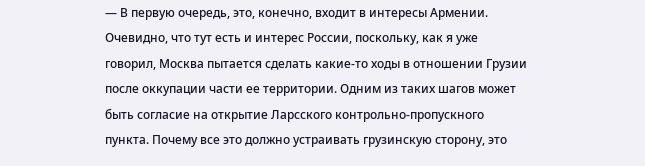— В первую очередь, это, конечно, входит в интересы Армении. Очевидно, что тут есть и интерес России, поскольку, как я уже говорил, Москва пытается сделать какие-то ходы в отношении Грузии после оккупации части ее территории. Одним из таких шагов может быть согласие на открытие Ларсского контрольно-пропускного пункта. Почему все это должно устраивать грузинскую сторону, это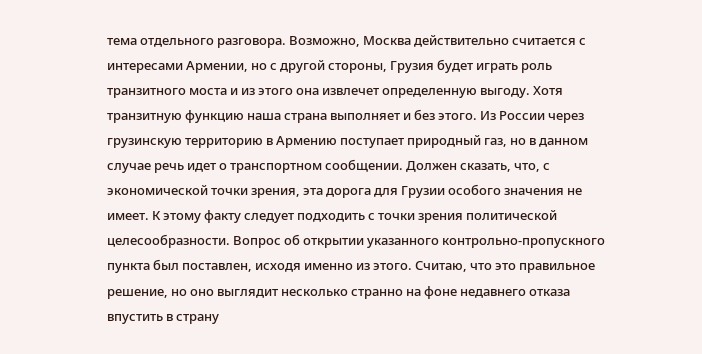тема отдельного разговора. Возможно, Москва действительно считается с интересами Армении, но с другой стороны, Грузия будет играть роль транзитного моста и из этого она извлечет определенную выгоду. Хотя транзитную функцию наша страна выполняет и без этого. Из России через грузинскую территорию в Армению поступает природный газ, но в данном случае речь идет о транспортном сообщении. Должен сказать, что, с экономической точки зрения, эта дорога для Грузии особого значения не имеет. К этому факту следует подходить с точки зрения политической целесообразности. Вопрос об открытии указанного контрольно-пропускного пункта был поставлен, исходя именно из этого. Считаю, что это правильное решение, но оно выглядит несколько странно на фоне недавнего отказа впустить в страну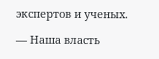экспертов и ученых.

— Наша власть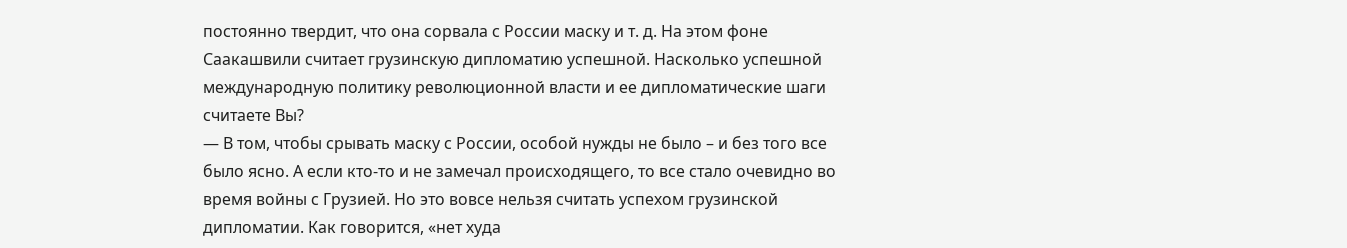постоянно твердит, что она сорвала с России маску и т. д. На этом фоне Саакашвили считает грузинскую дипломатию успешной. Насколько успешной международную политику революционной власти и ее дипломатические шаги считаете Вы?
— В том, чтобы срывать маску с России, особой нужды не было – и без того все было ясно. А если кто-то и не замечал происходящего, то все стало очевидно во время войны с Грузией. Но это вовсе нельзя считать успехом грузинской дипломатии. Как говорится, «нет худа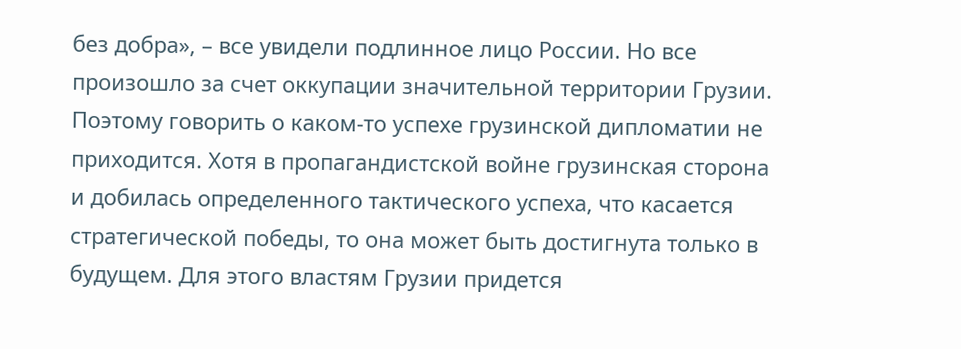без добра», – все увидели подлинное лицо России. Но все произошло за счет оккупации значительной территории Грузии. Поэтому говорить о каком-то успехе грузинской дипломатии не приходится. Хотя в пропагандистской войне грузинская сторона и добилась определенного тактического успеха, что касается стратегической победы, то она может быть достигнута только в будущем. Для этого властям Грузии придется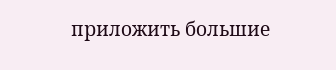приложить большие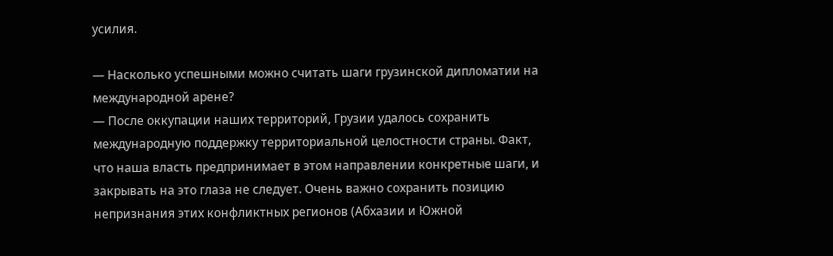усилия.

— Насколько успешными можно считать шаги грузинской дипломатии на международной арене?
— После оккупации наших территорий, Грузии удалось сохранить международную поддержку территориальной целостности страны. Факт, что наша власть предпринимает в этом направлении конкретные шаги, и закрывать на это глаза не следует. Очень важно сохранить позицию непризнания этих конфликтных регионов (Абхазии и Южной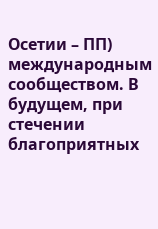Осетии – ПП) международным сообществом. В будущем, при стечении благоприятных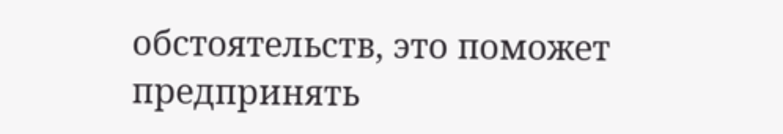обстоятельств, это поможет предпринять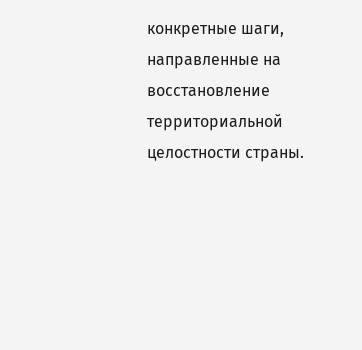конкретные шаги, направленные на восстановление территориальной целостности страны.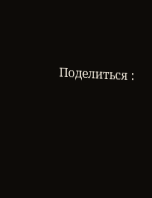Поделиться :